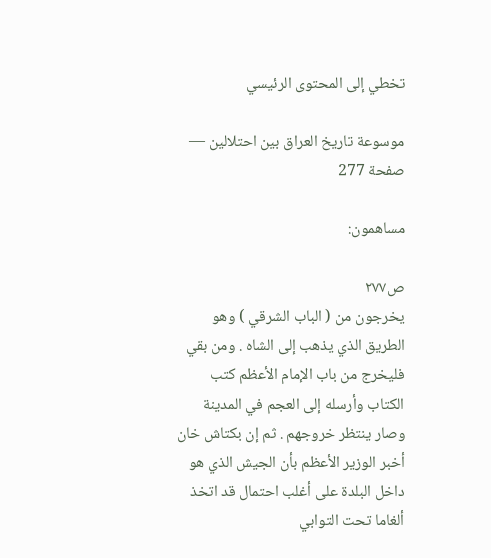تخطي إلى المحتوى الرئيسي

موسوعة تاريخ العراق بين احتلالين — صفحة 277

مساهمون:

ص٢٧٧
يخرجون من ( الباب الشرقي ) وهو الطريق الذي يذهب إلى الشاه . ومن بقي فليخرج من باب الإمام الأعظم كتب الكتاب وأرسله إلى العجم في المدينة وصار ينتظر خروجهم . ثم إن بكتاش خان أخبر الوزير الأعظم بأن الجيش الذي هو داخل البلدة على أغلب احتمال قد اتخذ ألغاما تحت التوابي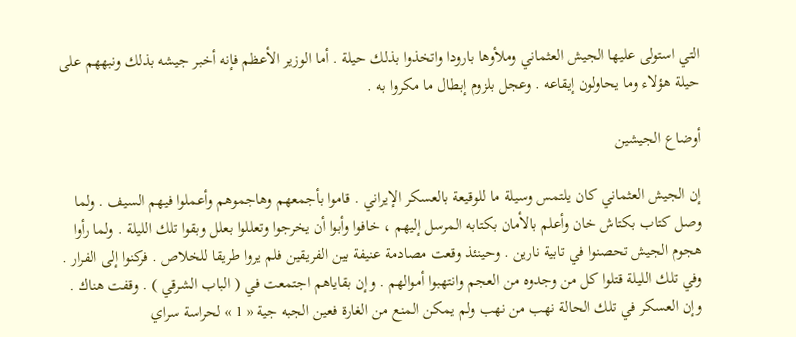التي استولى عليها الجيش العثماني وملأوها بارودا واتخذوا بذلك حيلة . أما الوزير الأعظم فإنه أخبر جيشه بذلك ونبههم على حيلة هؤلاء وما يحاولون إيقاعه . وعجل بلزوم إبطال ما مكروا به .

أوضاع الجيشين

إن الجيش العثماني كان يلتمس وسيلة ما للوقيعة بالعسكر الإيراني . قاموا بأجمعهم وهاجموهم وأعملوا فيهم السيف . ولما وصل كتاب بكتاش خان وأعلم بالأمان بكتابه المرسل إليهم ، خافوا وأبوا أن يخرجوا وتعللوا بعلل وبقوا تلك الليلة . ولما رأوا هجوم الجيش تحصنوا في تابية نارين . وحينئذ وقعت مصادمة عنيفة بين الفريقين فلم يروا طريقا للخلاص . فركنوا إلى الفرار . وفي تلك الليلة قتلوا كل من وجدوه من العجم وانتهبوا أموالهم . وإن بقاياهم اجتمعت في ( الباب الشرقي ) . وقفت هناك . وإن العسكر في تلك الحالة نهب من نهب ولم يمكن المنع من الغارة فعين الجبه جية « 1 » لحراسة سراي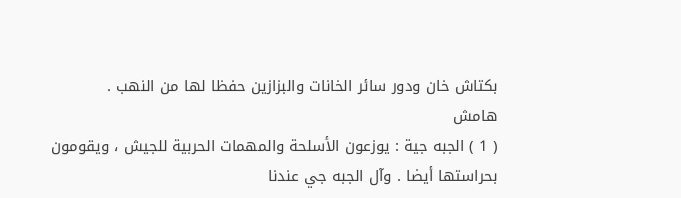بكتاش خان ودور سائر الخانات والبزازين حفظا لها من النهب .
هامش
( 1 ) الجبه جية : يوزعون الأسلحة والمهمات الحربية للجيش ، ويقومون بحراستها أيضا . وآل الجبه جي عندنا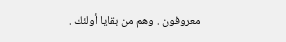معروفون . وهم من بقايا أولئك .